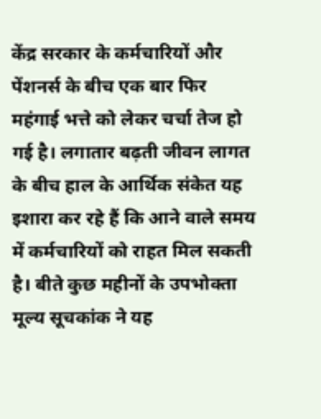केंद्र सरकार के कर्मचारियों और पेंशनर्स के बीच एक बार फिर महंगाई भत्ते को लेकर चर्चा तेज हो गई है। लगातार बढ़ती जीवन लागत के बीच हाल के आर्थिक संकेत यह इशारा कर रहे हैं कि आने वाले समय में कर्मचारियों को राहत मिल सकती है। बीते कुछ महीनों के उपभोक्ता मूल्य सूचकांक ने यह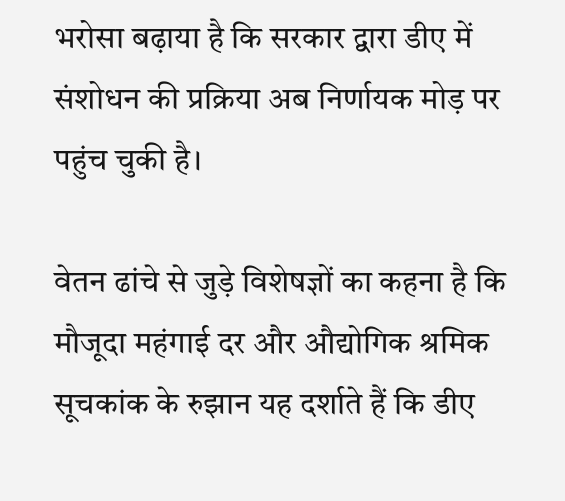भरोसा बढ़ाया है कि सरकार द्वारा डीए में संशोधन की प्रक्रिया अब निर्णायक मोड़ पर पहुंच चुकी है।

वेतन ढांचे से जुड़े विशेषज्ञों का कहना है कि मौजूदा महंगाई दर और औद्योगिक श्रमिक सूचकांक के रुझान यह दर्शाते हैं कि डीए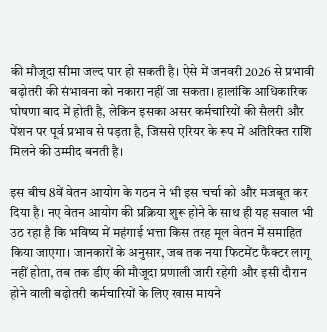की मौजूदा सीमा जल्द पार हो सकती है। ऐसे में जनवरी 2026 से प्रभावी बढ़ोतरी की संभावना को नकारा नहीं जा सकता। हालांकि आधिकारिक घोषणा बाद में होती है, लेकिन इसका असर कर्मचारियों की सैलरी और पेंशन पर पूर्व प्रभाव से पड़ता है, जिससे एरियर के रूप में अतिरिक्त राशि मिलने की उम्मीद बनती है।

इस बीच 8वें वेतन आयोग के गठन ने भी इस चर्चा को और मजबूत कर दिया है। नए वेतन आयोग की प्रक्रिया शुरू होने के साथ ही यह सवाल भी उठ रहा है कि भविष्य में महंगाई भत्ता किस तरह मूल वेतन में समाहित किया जाएगा। जानकारों के अनुसार, जब तक नया फिटमेंट फैक्टर लागू नहीं होता, तब तक डीए की मौजूदा प्रणाली जारी रहेगी और इसी दौरान होने वाली बढ़ोतरी कर्मचारियों के लिए खास मायने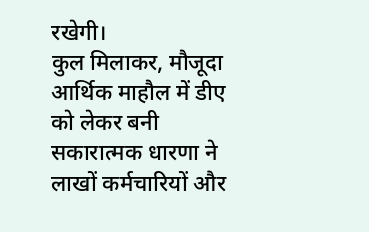रखेगी।
कुल मिलाकर, मौजूदा आर्थिक माहौल में डीए को लेकर बनी सकारात्मक धारणा ने लाखों कर्मचारियों और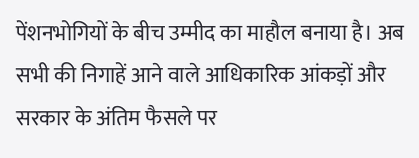पेंशनभोगियों के बीच उम्मीद का माहौल बनाया है। अब सभी की निगाहें आने वाले आधिकारिक आंकड़ों और सरकार के अंतिम फैसले पर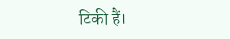टिकी हैं।